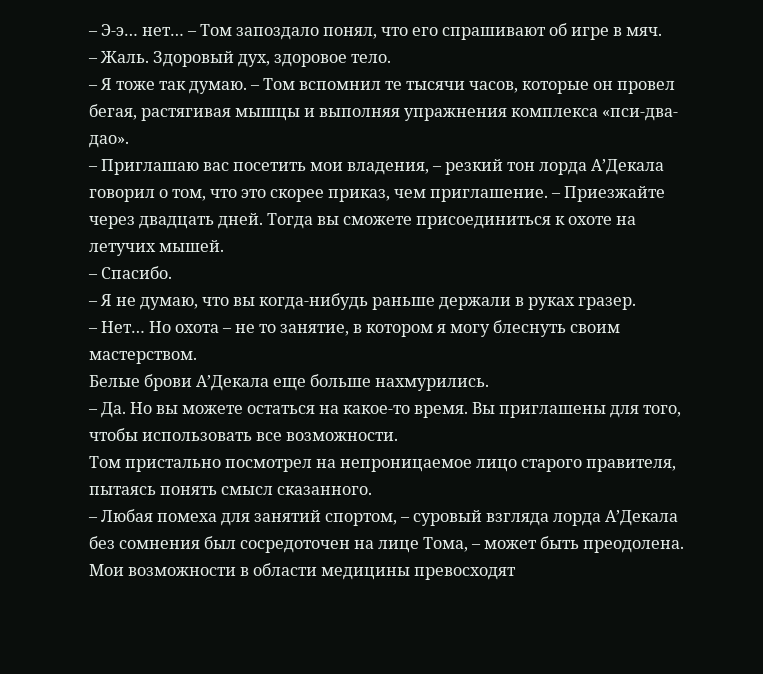– Э-э… нет… – Том запоздало понял, что его спрашивают об игре в мяч.
– Жаль. Здоровый дух, здоровое тело.
– Я тоже так думаю. – Том вспомнил те тысячи часов, которые он провел бегая, растягивая мышцы и выполняя упражнения комплекса «пси-два-дао».
– Приглашаю вас посетить мои владения, – резкий тон лорда А’Декала говорил о том, что это скорее приказ, чем приглашение. – Приезжайте через двадцать дней. Тогда вы сможете присоединиться к охоте на летучих мышей.
– Спасибо.
– Я не думаю, что вы когда-нибудь раньше держали в руках гразер.
– Нет… Но охота – не то занятие, в котором я могу блеснуть своим мастерством.
Белые брови А’Декала еще больше нахмурились.
– Да. Но вы можете остаться на какое-то время. Вы приглашены для того, чтобы использовать все возможности.
Том пристально посмотрел на непроницаемое лицо старого правителя, пытаясь понять смысл сказанного.
– Любая помеха для занятий спортом, – суровый взгляда лорда А’Декала без сомнения был сосредоточен на лице Тома, – может быть преодолена. Мои возможности в области медицины превосходят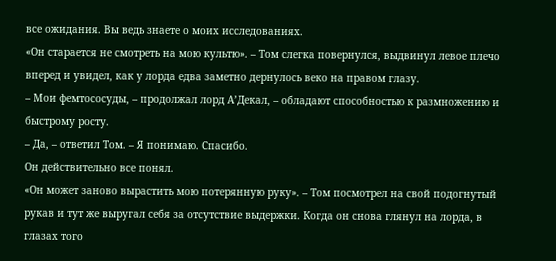все ожидания. Вы ведь знаете о моих исследованиях.
«Он старается не смотреть на мою культю». – Том слегка повернулся, выдвинул левое плечо вперед и увидел, как у лорда едва заметно дернулось веко на правом глазу.
– Мои фемтососуды, – продолжал лорд А’Декал, – обладают способностью к размножению и быстрому росту.
– Да, – ответил Том. – Я понимаю. Спасибо.
Он действительно все понял.
«Он может заново вырастить мою потерянную руку». – Том посмотрел на свой подогнутый рукав и тут же выругал себя за отсутствие выдержки. Когда он снова глянул на лорда, в глазах того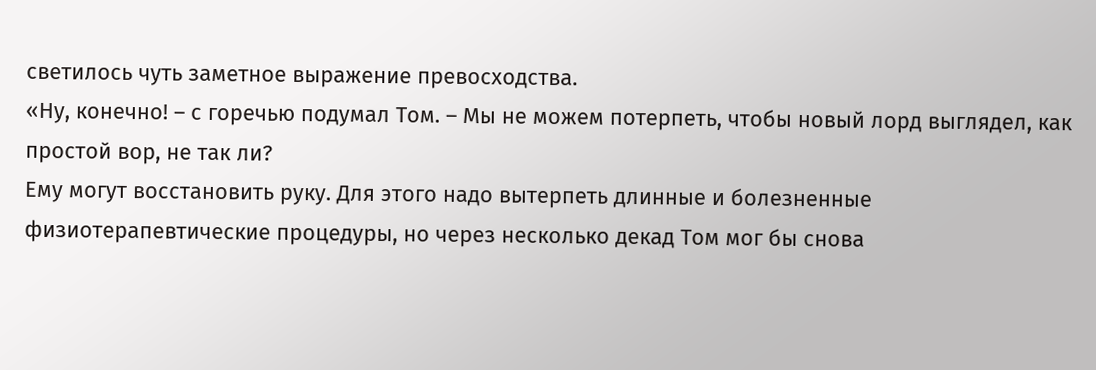светилось чуть заметное выражение превосходства.
«Ну, конечно! – с горечью подумал Том. – Мы не можем потерпеть, чтобы новый лорд выглядел, как простой вор, не так ли?
Ему могут восстановить руку. Для этого надо вытерпеть длинные и болезненные физиотерапевтические процедуры, но через несколько декад Том мог бы снова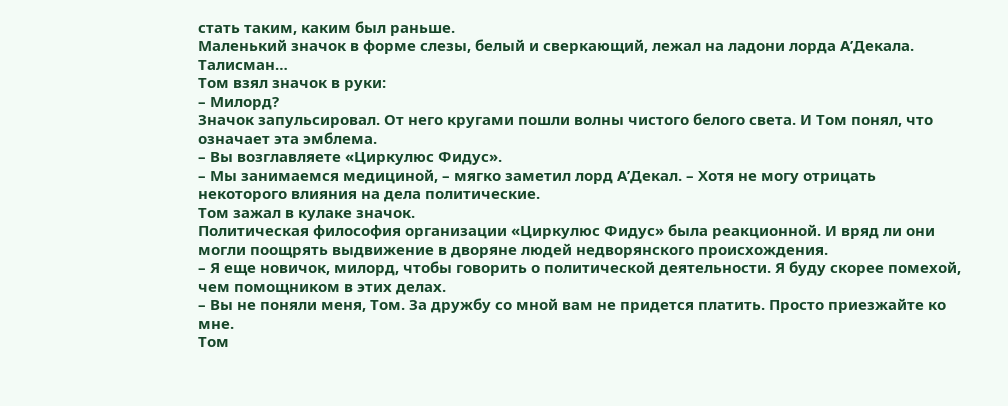стать таким, каким был раньше.
Маленький значок в форме слезы, белый и сверкающий, лежал на ладони лорда А’Декала. Талисман…
Том взял значок в руки:
– Милорд?
Значок запульсировал. От него кругами пошли волны чистого белого света. И Том понял, что означает эта эмблема.
– Вы возглавляете «Циркулюс Фидус».
– Мы занимаемся медициной, – мягко заметил лорд А’Декал. – Хотя не могу отрицать некоторого влияния на дела политические.
Том зажал в кулаке значок.
Политическая философия организации «Циркулюс Фидус» была реакционной. И вряд ли они могли поощрять выдвижение в дворяне людей недворянского происхождения.
– Я еще новичок, милорд, чтобы говорить о политической деятельности. Я буду скорее помехой, чем помощником в этих делах.
– Вы не поняли меня, Том. За дружбу со мной вам не придется платить. Просто приезжайте ко мне.
Том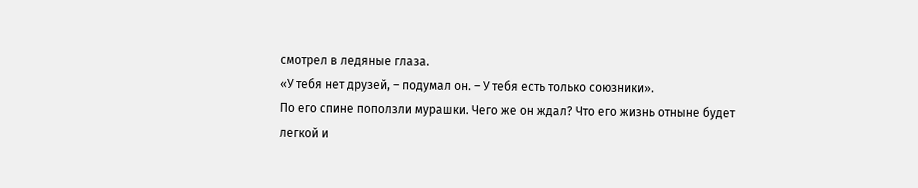смотрел в ледяные глаза.
«У тебя нет друзей, – подумал он. – У тебя есть только союзники».
По его спине поползли мурашки. Чего же он ждал? Что его жизнь отныне будет легкой и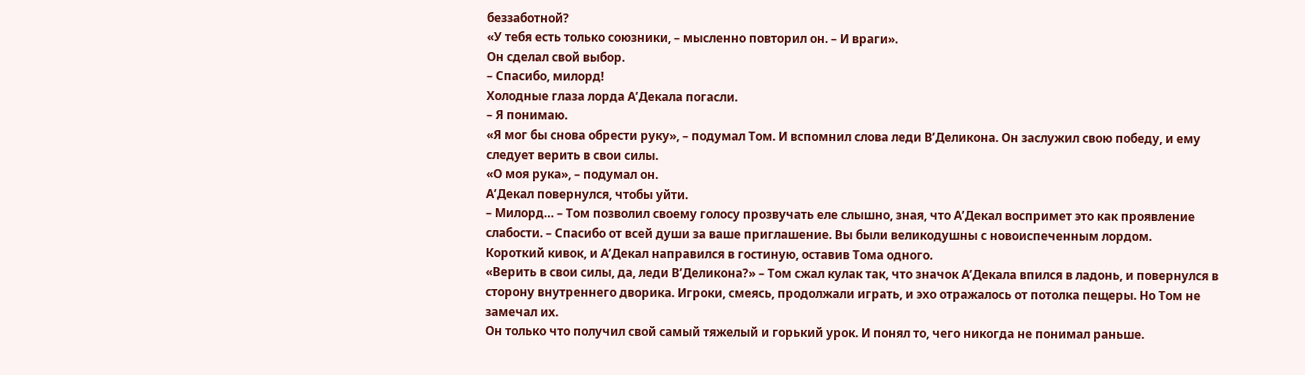беззаботной?
«У тебя есть только союзники, – мысленно повторил он. – И враги».
Он сделал свой выбор.
– Спасибо, милорд!
Холодные глаза лорда А’Декала погасли.
– Я понимаю.
«Я мог бы снова обрести руку», – подумал Том. И вспомнил слова леди В’Деликона. Он заслужил свою победу, и ему следует верить в свои силы.
«О моя рука», – подумал он.
А’Декал повернулся, чтобы уйти.
– Милорд… – Том позволил своему голосу прозвучать еле слышно, зная, что А’Декал воспримет это как проявление слабости. – Спасибо от всей души за ваше приглашение. Вы были великодушны с новоиспеченным лордом.
Короткий кивок, и А’Декал направился в гостиную, оставив Тома одного.
«Верить в свои силы, да, леди В’Деликона?» – Том сжал кулак так, что значок А’Декала впился в ладонь, и повернулся в сторону внутреннего дворика. Игроки, смеясь, продолжали играть, и эхо отражалось от потолка пещеры. Но Том не замечал их.
Он только что получил свой самый тяжелый и горький урок. И понял то, чего никогда не понимал раньше.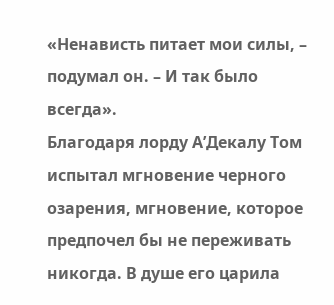«Ненависть питает мои силы, – подумал он. – И так было всегда».
Благодаря лорду А’Декалу Том испытал мгновение черного озарения, мгновение, которое предпочел бы не переживать никогда. В душе его царила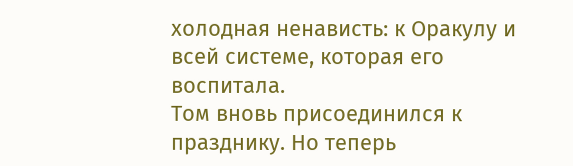холодная ненависть: к Оракулу и всей системе, которая его воспитала.
Том вновь присоединился к празднику. Но теперь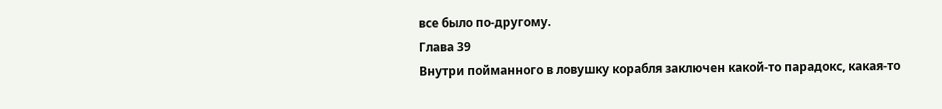все было по-другому.
Глава 39
Внутри пойманного в ловушку корабля заключен какой-то парадокс, какая-то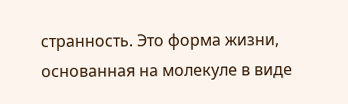странность. Это форма жизни, основанная на молекуле в виде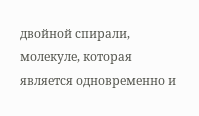двойной спирали, молекуле, которая является одновременно и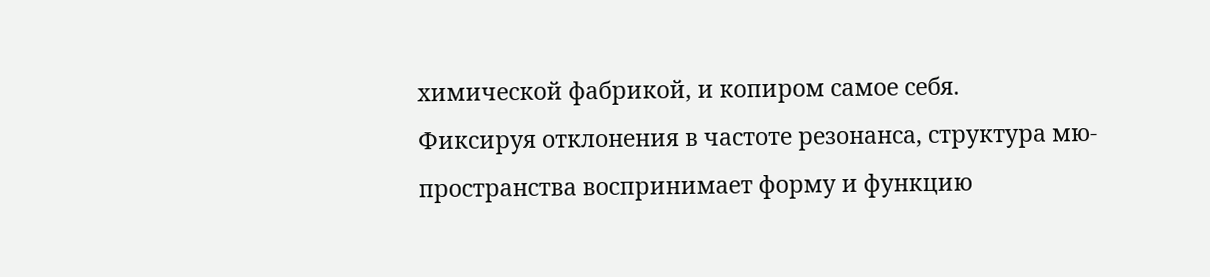химической фабрикой, и копиром самое себя.
Фиксируя отклонения в частоте резонанса, структура мю-пространства воспринимает форму и функцию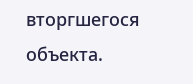вторгшегося объекта.